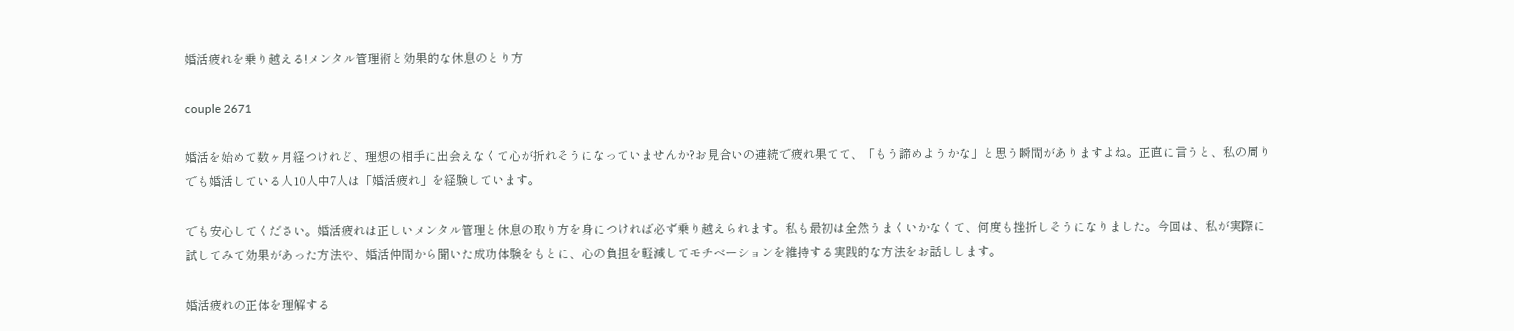婚活疲れを乗り越える!メンタル管理術と効果的な休息のとり方

couple 2671

婚活を始めて数ヶ月経つけれど、理想の相手に出会えなくて心が折れそうになっていませんか?お見合いの連続で疲れ果てて、「もう諦めようかな」と思う瞬間がありますよね。正直に言うと、私の周りでも婚活している人10人中7人は「婚活疲れ」を経験しています。

でも安心してください。婚活疲れは正しいメンタル管理と休息の取り方を身につければ必ず乗り越えられます。私も最初は全然うまくいかなくて、何度も挫折しそうになりました。今回は、私が実際に試してみて効果があった方法や、婚活仲間から聞いた成功体験をもとに、心の負担を軽減してモチベーションを維持する実践的な方法をお話しします。

婚活疲れの正体を理解する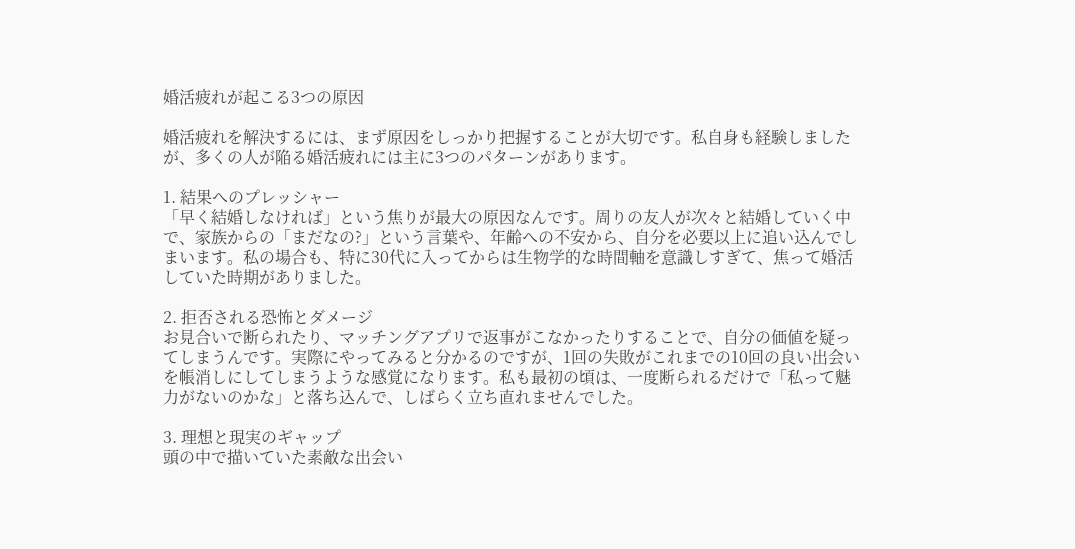婚活疲れが起こる3つの原因

婚活疲れを解決するには、まず原因をしっかり把握することが大切です。私自身も経験しましたが、多くの人が陥る婚活疲れには主に3つのパターンがあります。

1. 結果へのプレッシャー
「早く結婚しなければ」という焦りが最大の原因なんです。周りの友人が次々と結婚していく中で、家族からの「まだなの?」という言葉や、年齢への不安から、自分を必要以上に追い込んでしまいます。私の場合も、特に30代に入ってからは生物学的な時間軸を意識しすぎて、焦って婚活していた時期がありました。

2. 拒否される恐怖とダメージ
お見合いで断られたり、マッチングアプリで返事がこなかったりすることで、自分の価値を疑ってしまうんです。実際にやってみると分かるのですが、1回の失敗がこれまでの10回の良い出会いを帳消しにしてしまうような感覚になります。私も最初の頃は、一度断られるだけで「私って魅力がないのかな」と落ち込んで、しばらく立ち直れませんでした。

3. 理想と現実のギャップ
頭の中で描いていた素敵な出会い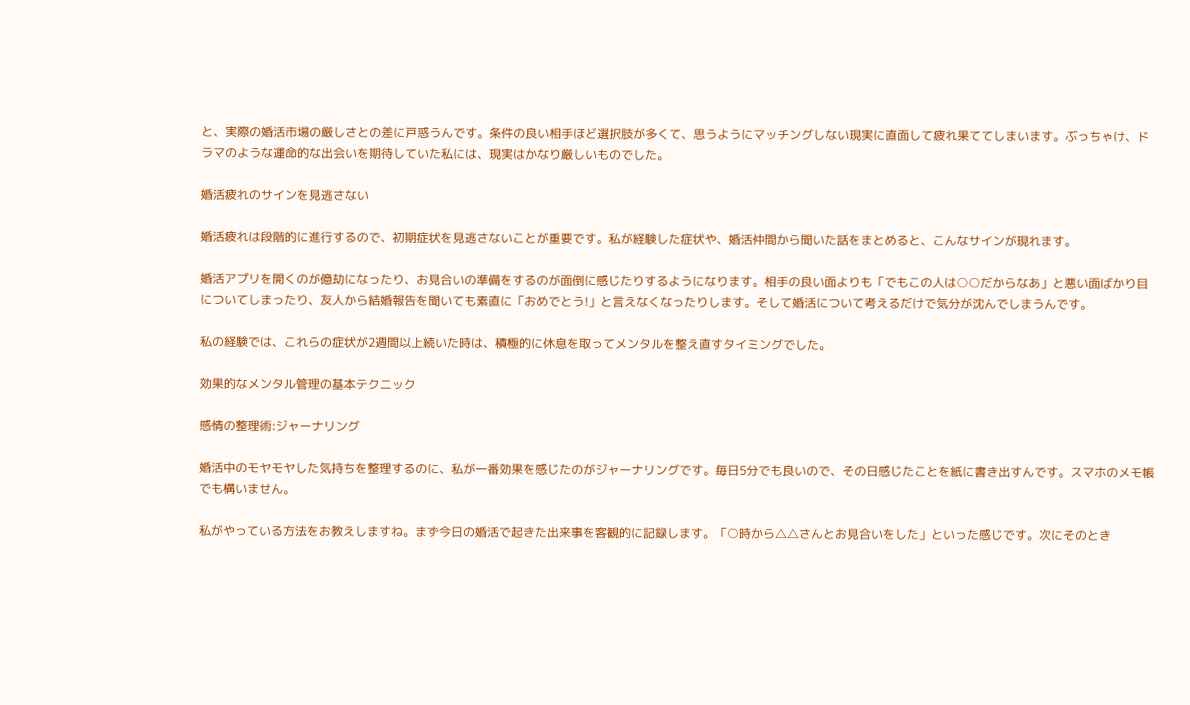と、実際の婚活市場の厳しさとの差に戸惑うんです。条件の良い相手ほど選択肢が多くて、思うようにマッチングしない現実に直面して疲れ果ててしまいます。ぶっちゃけ、ドラマのような運命的な出会いを期待していた私には、現実はかなり厳しいものでした。

婚活疲れのサインを見逃さない

婚活疲れは段階的に進行するので、初期症状を見逃さないことが重要です。私が経験した症状や、婚活仲間から聞いた話をまとめると、こんなサインが現れます。

婚活アプリを開くのが億劫になったり、お見合いの準備をするのが面倒に感じたりするようになります。相手の良い面よりも「でもこの人は○○だからなあ」と悪い面ばかり目についてしまったり、友人から結婚報告を聞いても素直に「おめでとう!」と言えなくなったりします。そして婚活について考えるだけで気分が沈んでしまうんです。

私の経験では、これらの症状が2週間以上続いた時は、積極的に休息を取ってメンタルを整え直すタイミングでした。

効果的なメンタル管理の基本テクニック

感情の整理術:ジャーナリング

婚活中のモヤモヤした気持ちを整理するのに、私が一番効果を感じたのがジャーナリングです。毎日5分でも良いので、その日感じたことを紙に書き出すんです。スマホのメモ帳でも構いません。

私がやっている方法をお教えしますね。まず今日の婚活で起きた出来事を客観的に記録します。「○時から△△さんとお見合いをした」といった感じです。次にそのとき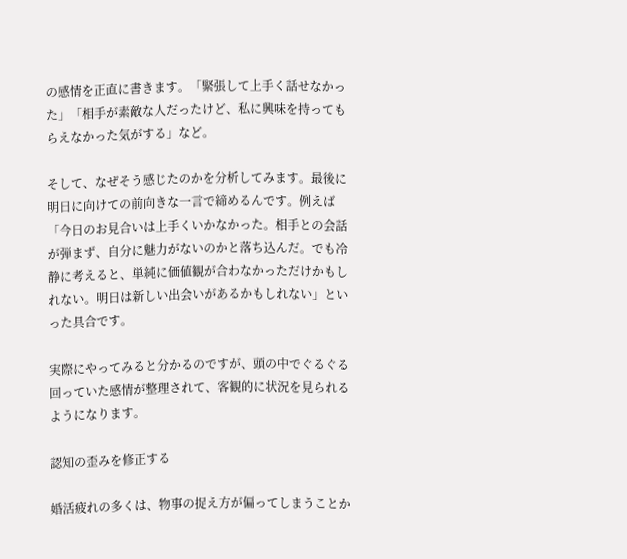の感情を正直に書きます。「緊張して上手く話せなかった」「相手が素敵な人だったけど、私に興味を持ってもらえなかった気がする」など。

そして、なぜそう感じたのかを分析してみます。最後に明日に向けての前向きな一言で締めるんです。例えば「今日のお見合いは上手くいかなかった。相手との会話が弾まず、自分に魅力がないのかと落ち込んだ。でも冷静に考えると、単純に価値観が合わなかっただけかもしれない。明日は新しい出会いがあるかもしれない」といった具合です。

実際にやってみると分かるのですが、頭の中でぐるぐる回っていた感情が整理されて、客観的に状況を見られるようになります。

認知の歪みを修正する

婚活疲れの多くは、物事の捉え方が偏ってしまうことか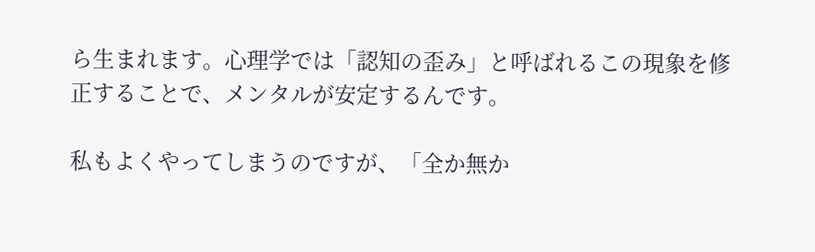ら生まれます。心理学では「認知の歪み」と呼ばれるこの現象を修正することで、メンタルが安定するんです。

私もよくやってしまうのですが、「全か無か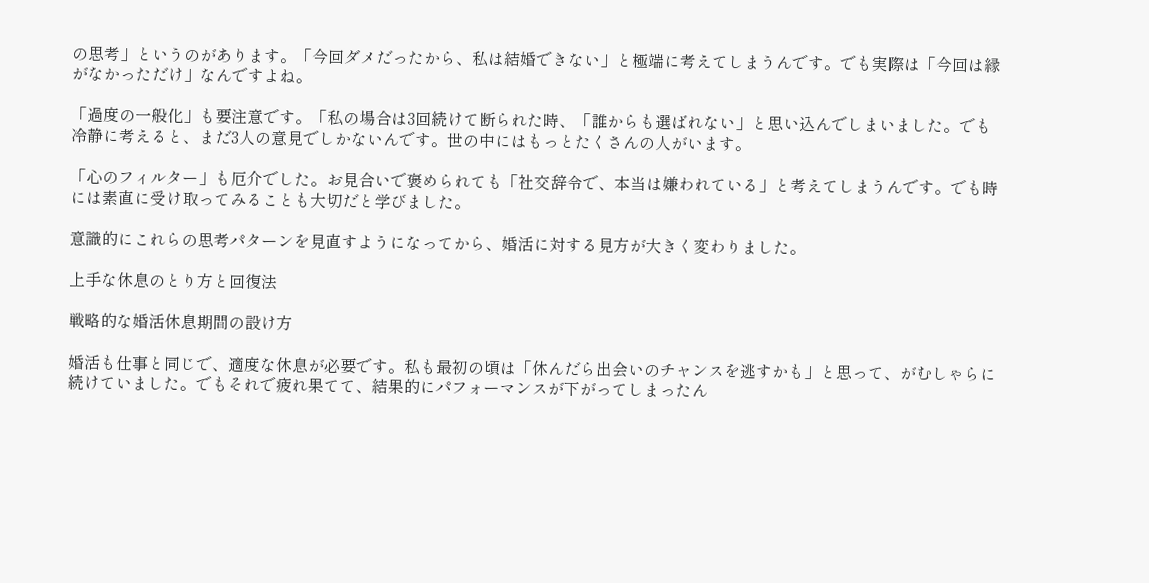の思考」というのがあります。「今回ダメだったから、私は結婚できない」と極端に考えてしまうんです。でも実際は「今回は縁がなかっただけ」なんですよね。

「過度の一般化」も要注意です。「私の場合は3回続けて断られた時、「誰からも選ばれない」と思い込んでしまいました。でも冷静に考えると、まだ3人の意見でしかないんです。世の中にはもっとたくさんの人がいます。

「心のフィルター」も厄介でした。お見合いで褒められても「社交辞令で、本当は嫌われている」と考えてしまうんです。でも時には素直に受け取ってみることも大切だと学びました。

意識的にこれらの思考パターンを見直すようになってから、婚活に対する見方が大きく変わりました。

上手な休息のとり方と回復法

戦略的な婚活休息期間の設け方

婚活も仕事と同じで、適度な休息が必要です。私も最初の頃は「休んだら出会いのチャンスを逃すかも」と思って、がむしゃらに続けていました。でもそれで疲れ果てて、結果的にパフォーマンスが下がってしまったん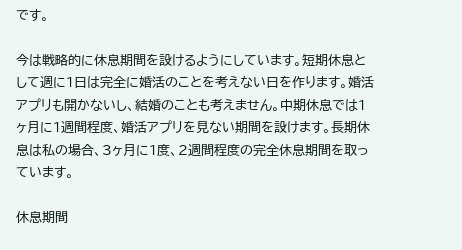です。

今は戦略的に休息期間を設けるようにしています。短期休息として週に1日は完全に婚活のことを考えない日を作ります。婚活アプリも開かないし、結婚のことも考えません。中期休息では1ヶ月に1週間程度、婚活アプリを見ない期間を設けます。長期休息は私の場合、3ヶ月に1度、2週間程度の完全休息期間を取っています。

休息期間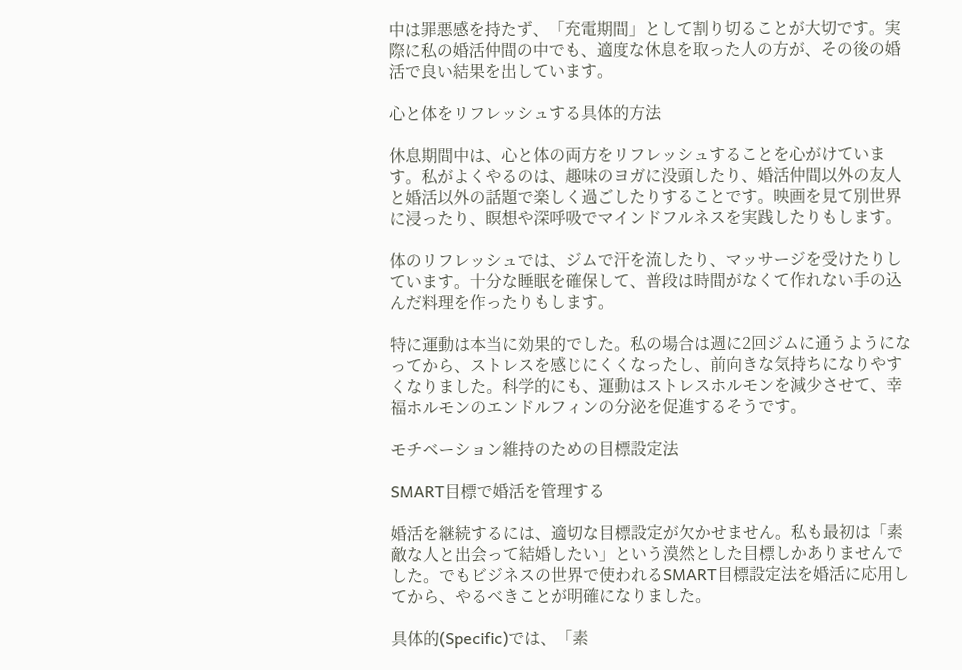中は罪悪感を持たず、「充電期間」として割り切ることが大切です。実際に私の婚活仲間の中でも、適度な休息を取った人の方が、その後の婚活で良い結果を出しています。

心と体をリフレッシュする具体的方法

休息期間中は、心と体の両方をリフレッシュすることを心がけています。私がよくやるのは、趣味のヨガに没頭したり、婚活仲間以外の友人と婚活以外の話題で楽しく過ごしたりすることです。映画を見て別世界に浸ったり、瞑想や深呼吸でマインドフルネスを実践したりもします。

体のリフレッシュでは、ジムで汗を流したり、マッサージを受けたりしています。十分な睡眠を確保して、普段は時間がなくて作れない手の込んだ料理を作ったりもします。

特に運動は本当に効果的でした。私の場合は週に2回ジムに通うようになってから、ストレスを感じにくくなったし、前向きな気持ちになりやすくなりました。科学的にも、運動はストレスホルモンを減少させて、幸福ホルモンのエンドルフィンの分泌を促進するそうです。

モチベーション維持のための目標設定法

SMART目標で婚活を管理する

婚活を継続するには、適切な目標設定が欠かせません。私も最初は「素敵な人と出会って結婚したい」という漠然とした目標しかありませんでした。でもビジネスの世界で使われるSMART目標設定法を婚活に応用してから、やるべきことが明確になりました。

具体的(Specific)では、「素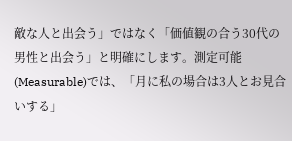敵な人と出会う」ではなく「価値観の合う30代の男性と出会う」と明確にします。測定可能(Measurable)では、「月に私の場合は3人とお見合いする」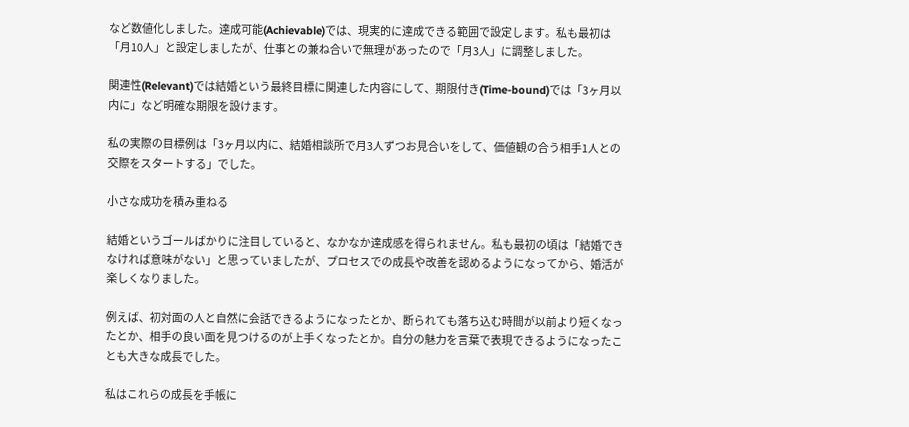など数値化しました。達成可能(Achievable)では、現実的に達成できる範囲で設定します。私も最初は「月10人」と設定しましたが、仕事との兼ね合いで無理があったので「月3人」に調整しました。

関連性(Relevant)では結婚という最終目標に関連した内容にして、期限付き(Time-bound)では「3ヶ月以内に」など明確な期限を設けます。

私の実際の目標例は「3ヶ月以内に、結婚相談所で月3人ずつお見合いをして、価値観の合う相手1人との交際をスタートする」でした。

小さな成功を積み重ねる

結婚というゴールばかりに注目していると、なかなか達成感を得られません。私も最初の頃は「結婚できなければ意味がない」と思っていましたが、プロセスでの成長や改善を認めるようになってから、婚活が楽しくなりました。

例えば、初対面の人と自然に会話できるようになったとか、断られても落ち込む時間が以前より短くなったとか、相手の良い面を見つけるのが上手くなったとか。自分の魅力を言葉で表現できるようになったことも大きな成長でした。

私はこれらの成長を手帳に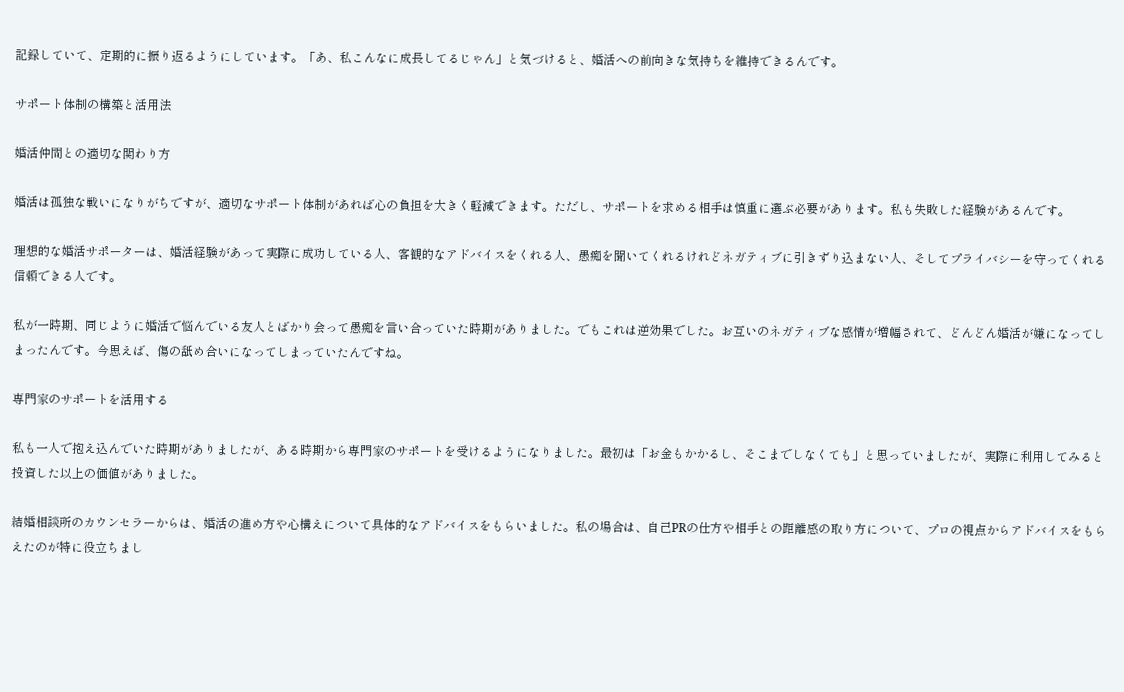記録していて、定期的に振り返るようにしています。「あ、私こんなに成長してるじゃん」と気づけると、婚活への前向きな気持ちを維持できるんです。

サポート体制の構築と活用法

婚活仲間との適切な関わり方

婚活は孤独な戦いになりがちですが、適切なサポート体制があれば心の負担を大きく軽減できます。ただし、サポートを求める相手は慎重に選ぶ必要があります。私も失敗した経験があるんです。

理想的な婚活サポーターは、婚活経験があって実際に成功している人、客観的なアドバイスをくれる人、愚痴を聞いてくれるけれどネガティブに引きずり込まない人、そしてプライバシーを守ってくれる信頼できる人です。

私が一時期、同じように婚活で悩んでいる友人とばかり会って愚痴を言い合っていた時期がありました。でもこれは逆効果でした。お互いのネガティブな感情が増幅されて、どんどん婚活が嫌になってしまったんです。今思えば、傷の舐め合いになってしまっていたんですね。

専門家のサポートを活用する

私も一人で抱え込んでいた時期がありましたが、ある時期から専門家のサポートを受けるようになりました。最初は「お金もかかるし、そこまでしなくても」と思っていましたが、実際に利用してみると投資した以上の価値がありました。

結婚相談所のカウンセラーからは、婚活の進め方や心構えについて具体的なアドバイスをもらいました。私の場合は、自己PRの仕方や相手との距離感の取り方について、プロの視点からアドバイスをもらえたのが特に役立ちまし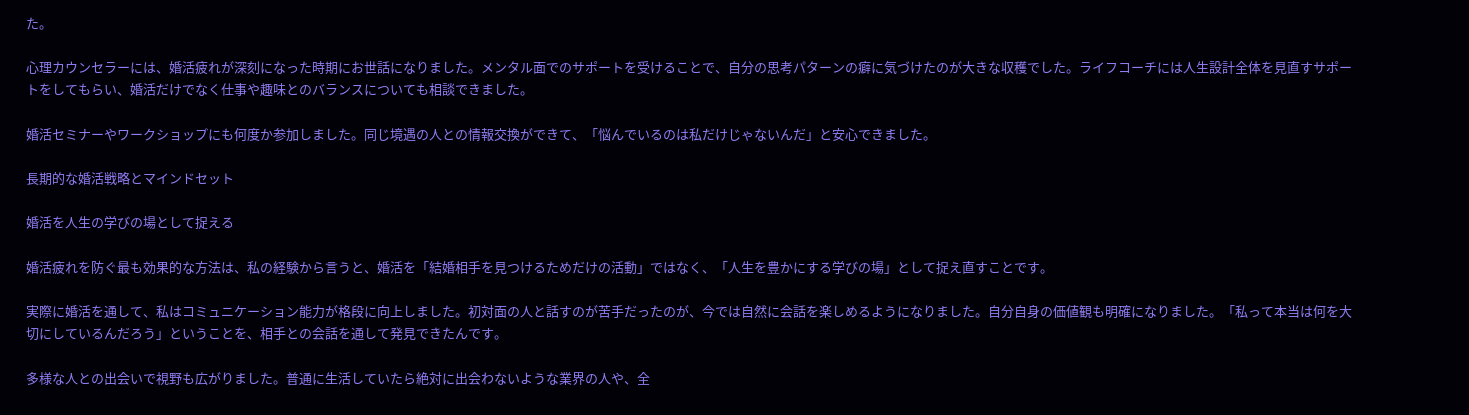た。

心理カウンセラーには、婚活疲れが深刻になった時期にお世話になりました。メンタル面でのサポートを受けることで、自分の思考パターンの癖に気づけたのが大きな収穫でした。ライフコーチには人生設計全体を見直すサポートをしてもらい、婚活だけでなく仕事や趣味とのバランスについても相談できました。

婚活セミナーやワークショップにも何度か参加しました。同じ境遇の人との情報交換ができて、「悩んでいるのは私だけじゃないんだ」と安心できました。

長期的な婚活戦略とマインドセット

婚活を人生の学びの場として捉える

婚活疲れを防ぐ最も効果的な方法は、私の経験から言うと、婚活を「結婚相手を見つけるためだけの活動」ではなく、「人生を豊かにする学びの場」として捉え直すことです。

実際に婚活を通して、私はコミュニケーション能力が格段に向上しました。初対面の人と話すのが苦手だったのが、今では自然に会話を楽しめるようになりました。自分自身の価値観も明確になりました。「私って本当は何を大切にしているんだろう」ということを、相手との会話を通して発見できたんです。

多様な人との出会いで視野も広がりました。普通に生活していたら絶対に出会わないような業界の人や、全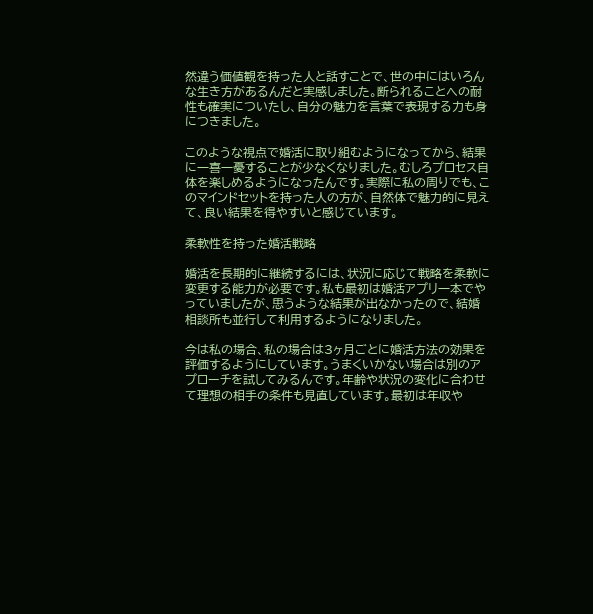然違う価値観を持った人と話すことで、世の中にはいろんな生き方があるんだと実感しました。断られることへの耐性も確実についたし、自分の魅力を言葉で表現する力も身につきました。

このような視点で婚活に取り組むようになってから、結果に一喜一憂することが少なくなりました。むしろプロセス自体を楽しめるようになったんです。実際に私の周りでも、このマインドセットを持った人の方が、自然体で魅力的に見えて、良い結果を得やすいと感じています。

柔軟性を持った婚活戦略

婚活を長期的に継続するには、状況に応じて戦略を柔軟に変更する能力が必要です。私も最初は婚活アプリ一本でやっていましたが、思うような結果が出なかったので、結婚相談所も並行して利用するようになりました。

今は私の場合、私の場合は3ヶ月ごとに婚活方法の効果を評価するようにしています。うまくいかない場合は別のアプローチを試してみるんです。年齢や状況の変化に合わせて理想の相手の条件も見直しています。最初は年収や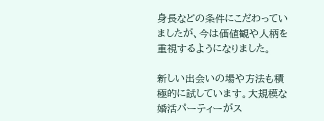身長などの条件にこだわっていましたが、今は価値観や人柄を重視するようになりました。

新しい出会いの場や方法も積極的に試しています。大規模な婚活パーティーがス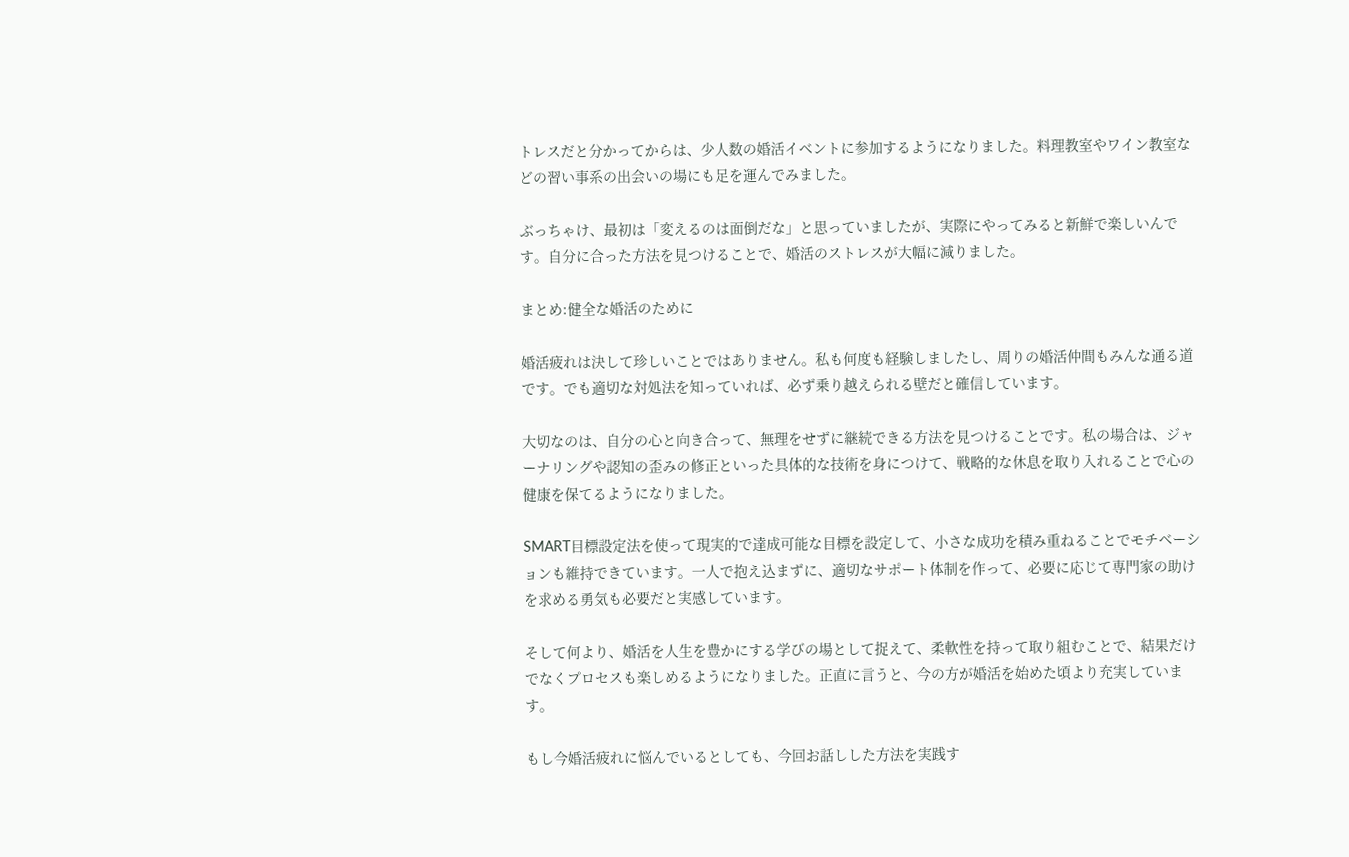トレスだと分かってからは、少人数の婚活イベントに参加するようになりました。料理教室やワイン教室などの習い事系の出会いの場にも足を運んでみました。

ぶっちゃけ、最初は「変えるのは面倒だな」と思っていましたが、実際にやってみると新鮮で楽しいんです。自分に合った方法を見つけることで、婚活のストレスが大幅に減りました。

まとめ:健全な婚活のために

婚活疲れは決して珍しいことではありません。私も何度も経験しましたし、周りの婚活仲間もみんな通る道です。でも適切な対処法を知っていれば、必ず乗り越えられる壁だと確信しています。

大切なのは、自分の心と向き合って、無理をせずに継続できる方法を見つけることです。私の場合は、ジャーナリングや認知の歪みの修正といった具体的な技術を身につけて、戦略的な休息を取り入れることで心の健康を保てるようになりました。

SMART目標設定法を使って現実的で達成可能な目標を設定して、小さな成功を積み重ねることでモチベーションも維持できています。一人で抱え込まずに、適切なサポート体制を作って、必要に応じて専門家の助けを求める勇気も必要だと実感しています。

そして何より、婚活を人生を豊かにする学びの場として捉えて、柔軟性を持って取り組むことで、結果だけでなくプロセスも楽しめるようになりました。正直に言うと、今の方が婚活を始めた頃より充実しています。

もし今婚活疲れに悩んでいるとしても、今回お話しした方法を実践す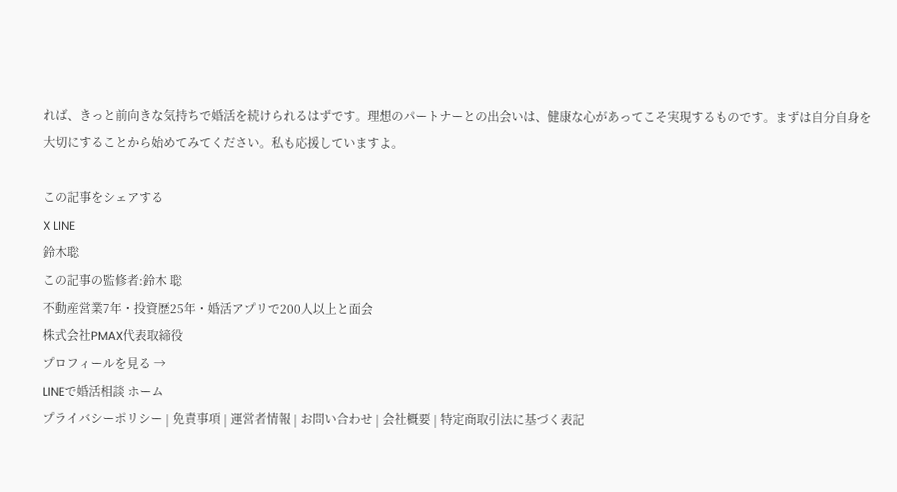れば、きっと前向きな気持ちで婚活を続けられるはずです。理想のパートナーとの出会いは、健康な心があってこそ実現するものです。まずは自分自身を大切にすることから始めてみてください。私も応援していますよ。

この記事をシェアする
X LINE
鈴木聡
この記事の監修者:鈴木 聡
不動産営業7年・投資歴25年・婚活アプリで200人以上と面会
株式会社PMAX代表取締役
プロフィールを見る →
LINEで婚活相談 ホーム
プライバシーポリシー | 免責事項 | 運営者情報 | お問い合わせ | 会社概要 | 特定商取引法に基づく表記